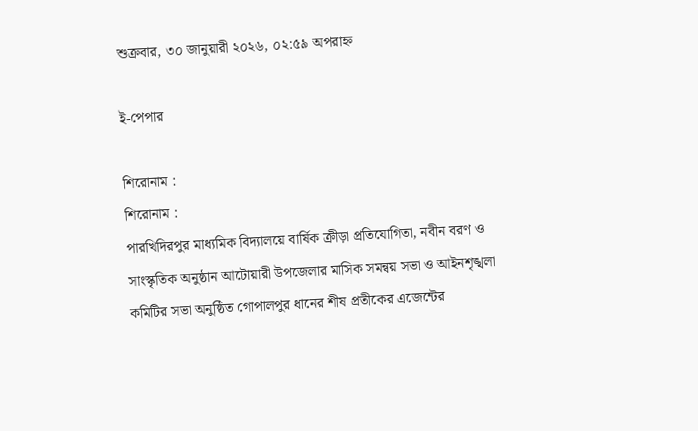শুক্রবার, ৩০ জানুয়ারী ২০২৬, ০২:৫৯ অপরাহ্ন

ই-পেপার

শিরোনাম :
শিরোনাম :
পারখিদিরপুর মাধ্যমিক বিদ্যালয়ে বার্ষিক ক্রীড়া প্রতিযোগিতা, নবীন বরণ ও সাংস্কৃতিক অনুষ্ঠান আটোয়ারী উপজেলার মাসিক সমন্বয় সভা ও আইনশৃঙ্খলা কমিটির সভা অনুষ্ঠিত গোপালপুর ধানের শীষ প্রতীকের এজেন্টের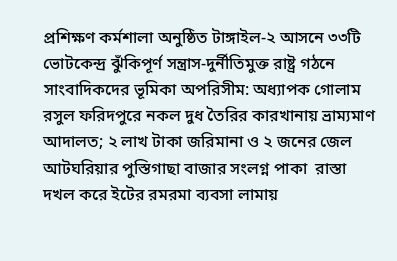প্রশিক্ষণ কর্মশালা অনুষ্ঠিত টাঙ্গাইল-২ আসনে ৩৩টি ভোটকেন্দ্র ঝুঁকিপূর্ণ সন্ত্রাস-দুর্নীতিমুক্ত রাষ্ট্র গঠনে সাংবাদিকদের ভূমিকা অপরিসীম: অধ্যাপক গোলাম রসুল ফরিদপুরে নকল দুধ তৈরির কারখানায় ভ্রাম্যমাণ আদালত; ২ লাখ টাকা জরিমানা ও ২ জনের জেল আটঘরিয়ার পুস্তিগাছা বাজার সংলগ্ন পাকা  রাস্তা দখল করে ইটের রমরমা ব্যবসা লামায়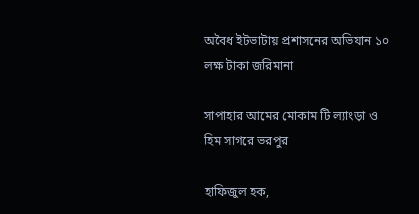অবৈধ ইটভাটায় প্রশাসনের অভিযান ১০ লক্ষ টাকা জরিমানা

সাপাহার আমের মোকাম টি ল্যাংড়া ও হিম সাগরে ভরপুর

হাফিজুল হক,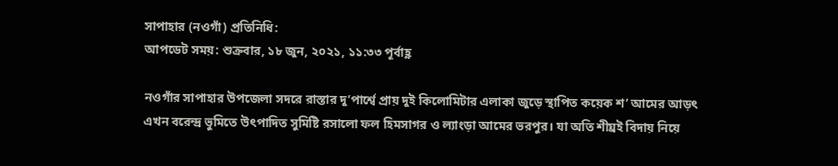সাপাহার (নওগাঁ) প্রতিনিধি:
আপডেট সময়: শুক্রবার, ১৮ জুন, ২০২১, ১১:৩৩ পূর্বাহ্ণ

নওগাঁর সাপাহার উপজেলা সদরে রাস্তার দু’পার্শ্বে প্রায় দুই কিলোমিটার এলাকা জুড়ে স্থাপিত কয়েক শ’ আমের আড়ৎ এখন বরেন্দ্র ভুমিতে উৎপাদিত সুমিষ্টি রসালো ফল হিমসাগর ও ল্যাংড়া আমের ভরপুর। যা অতি শীঘ্রই বিদায় নিয়ে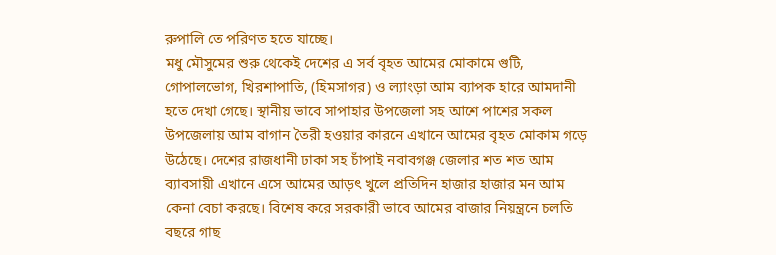রুপালি তে পরিণত হতে যাচ্ছে।
মধু মৌসুমের শুরু থেকেই দেশের এ সর্ব বৃহত আমের মোকামে গুটি, গোপালভোগ, খিরশাপাতি, (হিমসাগর) ও ল্যাংড়া আম ব্যাপক হারে আমদানী হতে দেখা গেছে। স্থানীয় ভাবে সাপাহার উপজেলা সহ আশে পাশের সকল উপজেলায় আম বাগান তৈরী হওয়ার কারনে এখানে আমের বৃহত মোকাম গড়ে উঠেছে। দেশের রাজধানী ঢাকা সহ চাঁপাই নবাবগঞ্জ জেলার শত শত আম ব্যাবসায়ী এখানে এসে আমের আড়ৎ খুলে প্রতিদিন হাজার হাজার মন আম কেনা বেচা করছে। বিশেষ করে সরকারী ভাবে আমের বাজার নিয়ন্ত্রনে চলতি বছরে গাছ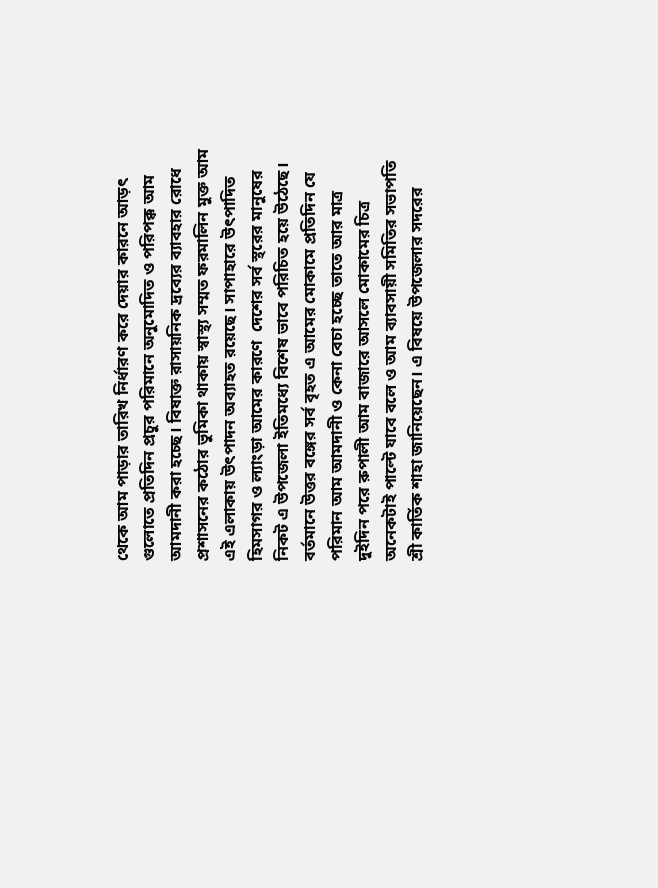থেকে আম পাড়ার তারিখ নির্ধারণ করে দেয়ার কারনে আড়ৎ গুলোতে প্রতিদিন প্রচুর পরিমানে অনুমোদিত ও পরিপক্ক আম আমদানী করা হচ্ছে। বিষাক্ত রাসায়নিক দ্রব্যের ব্যাবহার রোধে প্রশাসনের কঠোর ভুমিকা থাকায় স্বাস্থ্য সম্মত ফরমালিন মুক্ত আম এই এলাকায় উৎপাদন অব্যাহত রয়েছে। সাপাহারে উৎপাদিত হিমসাগর ও ল্যাংড়া আমের কারণে  দেশের সর্ব স্থরের মানুষের নিকট এ উপজেলা ইতিমধ্যে বিশেষ ভাবে পরিচিত হয়ে উঠেছে। বর্তমানে উত্তর বঙ্গের সর্ব বৃহত এ আমের মোকামে প্রতিদিন যে পরিমান আম আমদানী ও কেনা বেচা হচ্ছে তাতে আর মাত্র দুইদিন পরে রুপালী আম বাজারে আসলে মোকামের চিত্র অনেকটাই পাল্টে যাবে বলে ও আম ব্যাবসায়ী সমিতির সভাপতি শ্রী কার্তিক শাহা জানিয়েছেন। এ বিষয়ে উপজেলার সদরের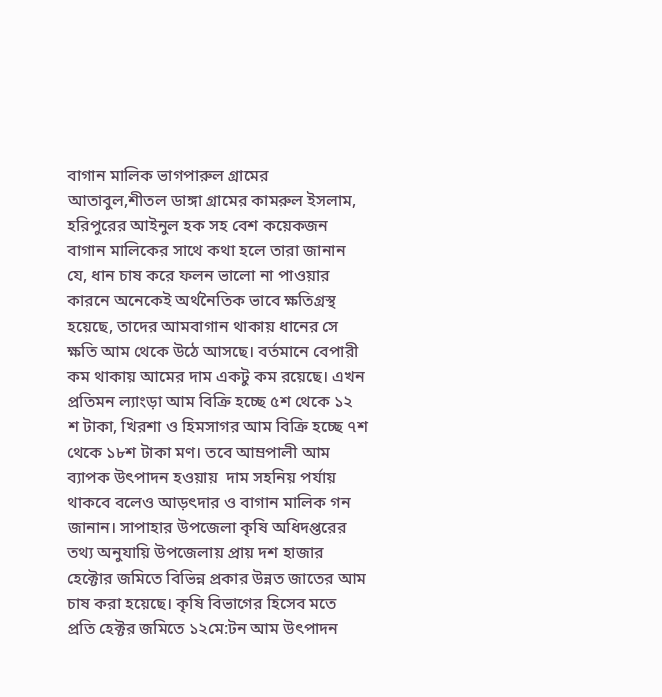বাগান মালিক ভাগপারুল গ্রামের আতাবুল,শীতল ডাঙ্গা গ্রামের কামরুল ইসলাম, হরিপুরের আইনুল হক সহ বেশ কয়েকজন বাগান মালিকের সাথে কথা হলে তারা জানান যে, ধান চাষ করে ফলন ভালো না পাওয়ার কারনে অনেকেই অর্থনৈতিক ভাবে ক্ষতিগ্রস্থ হয়েছে, তাদের আমবাগান থাকায় ধানের সে ক্ষতি আম থেকে উঠে আসছে। বর্তমানে বেপারী কম থাকায় আমের দাম একটু কম রয়েছে। এখন প্রতিমন ল্যাংড়া আম বিক্রি হচ্ছে ৫শ থেকে ১২ শ টাকা, খিরশা ও হিমসাগর আম বিক্রি হচ্ছে ৭শ থেকে ১৮শ টাকা মণ। তবে আম্রপালী আম ব্যাপক উৎপাদন হওয়ায়  দাম সহনিয় পর্যায় থাকবে বলেও আড়ৎদার ও বাগান মালিক গন জানান। সাপাহার উপজেলা কৃষি অধিদপ্তরের তথ্য অনুযায়ি উপজেলায় প্রায় দশ হাজার হেক্টোর জমিতে বিভিন্ন প্রকার উন্নত জাতের আম চাষ করা হয়েছে। কৃষি বিভাগের হিসেব মতে প্রতি হেক্টর জমিতে ১২মে:টন আম উৎপাদন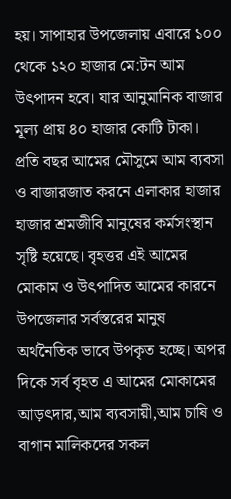হয়। সাপাহার উপজেলায় এবারে ১০০ থেকে ১২০ হাজার মে:টন আম উৎপাদন হবে। যার আনুমানিক বাজার মূল্য প্রায় ৪০ হাজার কোটি টাকা। প্রতি বছর আমের মৌসুমে আম ব্যবসা ও বাজারজাত করনে এলাকার হাজার হাজার শ্রমজীবি মানুষের কর্মসংস্থান সৃষ্টি হয়েছে। বৃহত্তর এই আমের মোকাম ও উৎপাদিত আমের কারনে উপজেলার সর্বস্তরের মানুষ অর্থনৈতিক ভাবে উপকৃত হচ্ছে। অপর দিকে সর্ব বৃহত এ আমের মোকামের আড়ৎদার,আম ব্যবসায়ী,আম চাষি ও বাগান মালিকদের সকল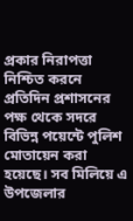প্রকার নিরাপত্তা নিশ্চিত করনে প্রতিদিন প্রশাসনের পক্ষ থেকে সদরে বিভিন্ন পয়েন্টে পুলিশ মোতায়েন করা হয়েছে। সব মিলিয়ে এ উপজেলার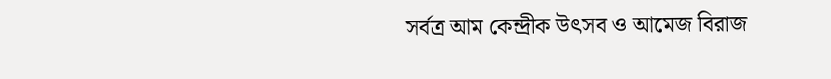সর্বত্র আম কেন্দ্রীক উৎসব ও আমেজ বিরাজ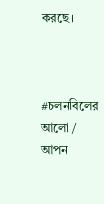করছে।



#চলনবিলের আলো / আপন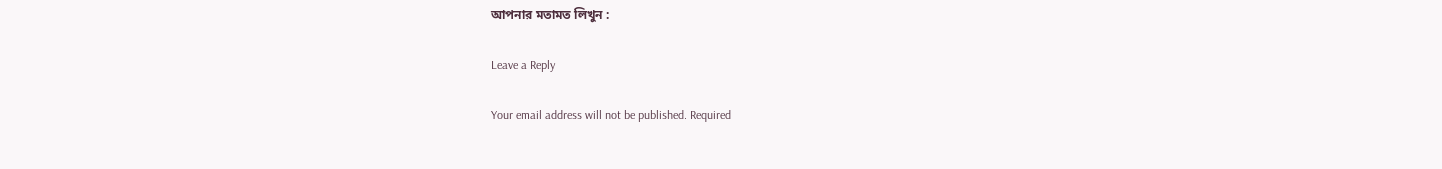আপনার মতামত লিখুন :

Leave a Reply

Your email address will not be published. Required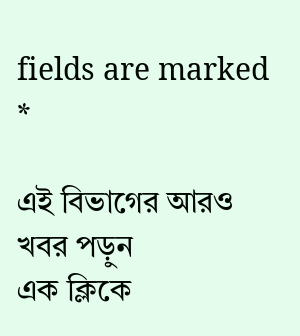fields are marked *

এই বিভাগের আরও খবর পড়ুন
এক ক্লিকে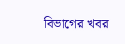বিভাগের খবর